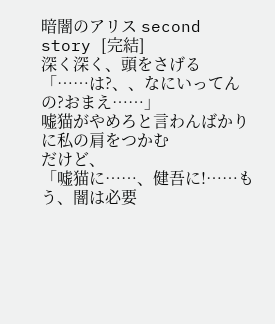暗闇のアリス second story [完結]
深く深く、頭をさげる
「……は?、、なにいってんの?おまえ……」
嘘猫がやめろと言わんばかりに私の肩をつかむ
だけど、
「嘘猫に……、健吾に!……もう、闇は必要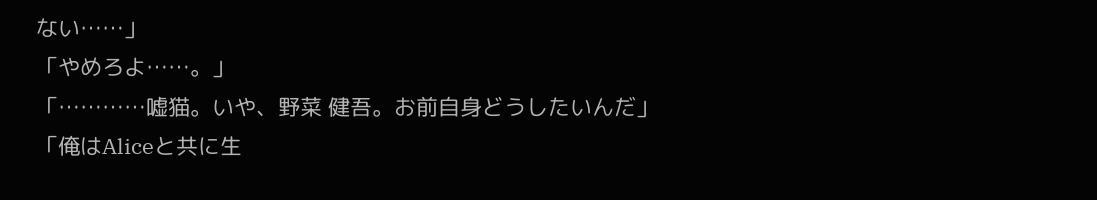ない……」
「やめろよ……。」
「…………嘘猫。いや、野菜 健吾。お前自身どうしたいんだ」
「俺はAliceと共に生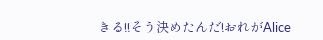きる!!そう決めたんだ!おれがAlice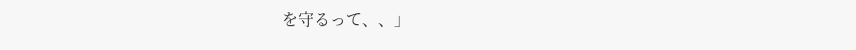を守るって、、」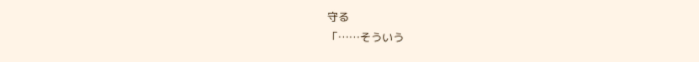守る
「……そういう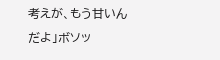考えが、もう甘いんだよ」ボソッ